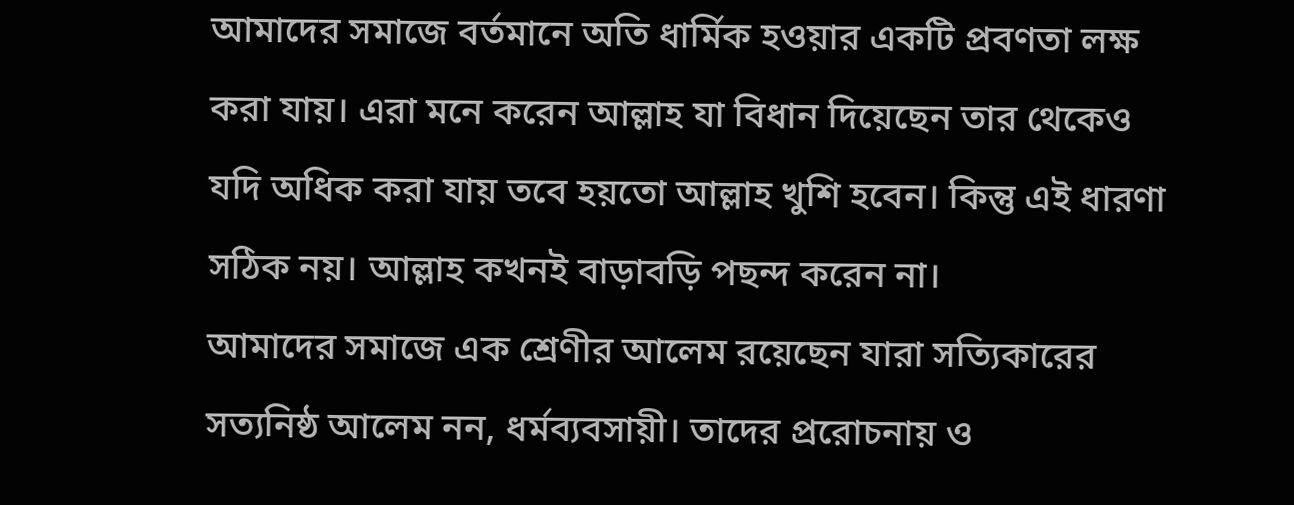আমাদের সমাজে বর্তমানে অতি ধার্মিক হওয়ার একটি প্রবণতা লক্ষ করা যায়। এরা মনে করেন আল্লাহ যা বিধান দিয়েছেন তার থেকেও যদি অধিক করা যায় তবে হয়তো আল্লাহ খুশি হবেন। কিন্তু এই ধারণা সঠিক নয়। আল্লাহ কখনই বাড়াবড়ি পছন্দ করেন না।
আমাদের সমাজে এক শ্রেণীর আলেম রয়েছেন যারা সত্যিকারের সত্যনিষ্ঠ আলেম নন, ধর্মব্যবসায়ী। তাদের প্ররোচনায় ও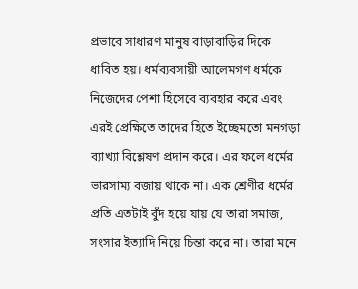প্রভাবে সাধারণ মানুষ বাড়াবাড়ির দিকে ধাবিত হয়। ধর্মব্যবসায়ী আলেমগণ ধর্মকে নিজেদের পেশা হিসেবে ব্যবহার করে এবং এরই প্রেক্ষিতে তাদের হিতে ইচ্ছেমতো মনগড়া ব্যাখ্যা বিশ্লেষণ প্রদান করে। এর ফলে ধর্মের ভারসাম্য বজায় থাকে না। এক শ্রেণীর ধর্মের প্রতি এতটাই বুঁদ হয়ে যায় যে তারা সমাজ, সংসার ইত্যাদি নিয়ে চিন্তা করে না। তারা মনে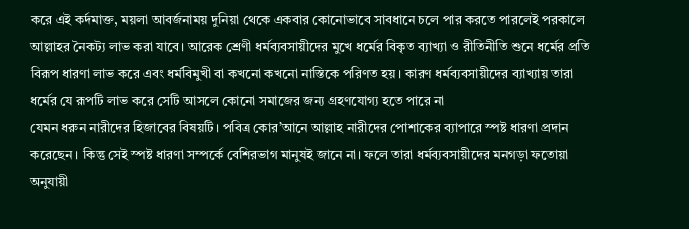করে এই কর্দমাক্ত, ময়লা আবর্জনাময় দুনিয়া থেকে একবার কোনোভাবে সাবধানে চলে পার করতে পারলেই পরকালে আল্লাহর নৈকট্য লাভ করা যাবে। আরেক শ্রেণী ধর্মব্যবসায়ীদের মুখে ধর্মের বিকৃত ব্যাখ্যা ও রীতিনীতি শুনে ধর্মের প্রতি বিরূপ ধারণা লাভ করে এবং ধর্মবিমুখী বা কখনো কখনো নাস্তিকে পরিণত হয়। কারণ ধর্মব্যবসায়ীদের ব্যাখ্যায় তারা ধর্মের যে রূপটি লাভ করে সেটি আসলে কোনো সমাজের জন্য গ্রহণযোগ্য হতে পারে না
যেমন ধরুন নারীদের হিজাবের বিষয়টি। পবিত্র কোর’আনে আল্লাহ নারীদের পোশাকের ব্যাপারে স্পষ্ট ধারণা প্রদান করেছেন। কিন্তু সেই স্পষ্ট ধারণা সম্পর্কে বেশিরভাগ মানুষই জানে না। ফলে তারা ধর্মব্যবসায়ীদের মনগড়া ফতোয়া অনুযায়ী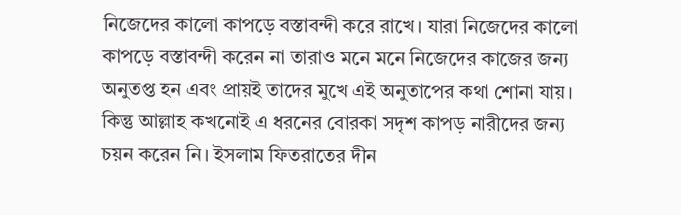নিজেদের কালো কাপড়ে বস্তাবন্দী করে রাখে। যারা নিজেদের কালো কাপড়ে বস্তাবন্দী করেন না তারাও মনে মনে নিজেদের কাজের জন্য অনুতপ্ত হন এবং প্রায়ই তাদের মুখে এই অনুতাপের কথা শোনা যায়। কিন্তু আল্লাহ কখনোই এ ধরনের বোরকা সদৃশ কাপড় নারীদের জন্য চয়ন করেন নি। ইসলাম ফিতরাতের দীন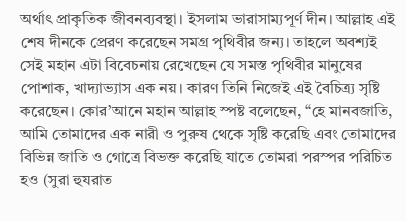অর্থাৎ প্রাকৃতিক জীবনব্যবস্থা। ইসলাম ভারাসাম্যপূর্ণ দীন। আল্লাহ এই শেষ দীনকে প্রেরণ করেছেন সমগ্র পৃথিবীর জন্য। তাহলে অবশ্যই সেই মহান এটা বিবেচনায় রেখেছেন যে সমস্ত পৃথিবীর মানুষের পোশাক, খাদ্যাভ্যাস এক নয়। কারণ তিনি নিজেই এই বৈচিত্র্য সৃষ্টি করেছেন। কোর’আনে মহান আল্লাহ স্পষ্ট বলেছেন, “হে মানবজাতি, আমি তোমাদের এক নারী ও পুরুষ থেকে সৃষ্টি করেছি এবং তোমাদের বিভিন্ন জাতি ও গোত্রে বিভক্ত করেছি যাতে তোমরা পরস্পর পরিচিত হও (সুরা হুযরাত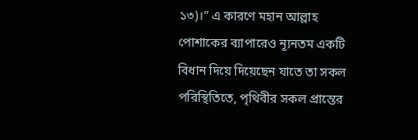১৩)।” এ কারণে মহান আল্লাহ পোশাকের ব্যাপারেও ন্যূনতম একটি বিধান দিয়ে দিয়েছেন যাতে তা সকল পরিস্থিতিতে, পৃথিবীর সকল প্রান্তের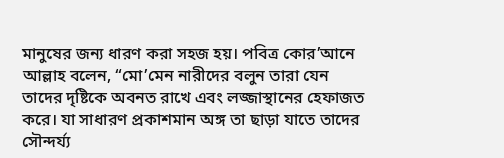মানুষের জন্য ধারণ করা সহজ হয়। পবিত্র কোর’আনে আল্লাহ বলেন, “মো’মেন নারীদের বলুন তারা যেন তাদের দৃষ্টিকে অবনত রাখে এবং লজ্জাস্থানের হেফাজত করে। যা সাধারণ প্রকাশমান অঙ্গ তা ছাড়া যাতে তাদের সৌন্দর্য্য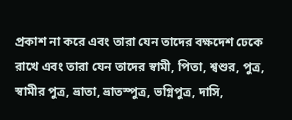প্রকাশ না করে এবং তারা যেন তাদের বক্ষদেশ ঢেকে রাখে এবং তারা যেন তাদের স্বামী, পিতা, শ্বশুর, পুত্র, স্বামীর পুত্র, ভ্রাতা, ভ্রাতস্পুত্র, ভগ্নিপুত্র, দাসি,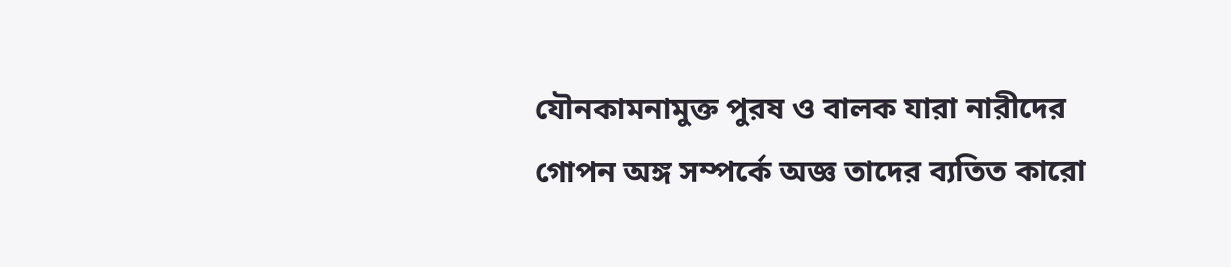যৌনকামনামুক্ত পুরষ ও বালক যারা নারীদের গোপন অঙ্গ সম্পর্কে অজ্ঞ তাদের ব্যতিত কারো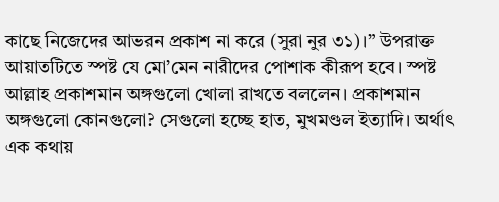কাছে নিজেদের আভরন প্রকাশ না করে (সুরা নুর ৩১)।” উপরাক্ত আয়াতটিতে স্পষ্ট যে মো’মেন নারীদের পোশাক কীরূপ হবে। স্পষ্ট আল্লাহ প্রকাশমান অঙ্গগুলো খোলা রাখতে বললেন। প্রকাশমান অঙ্গগুলো কোনগুলো? সেগুলো হচ্ছে হাত, মুখমণ্ডল ইত্যাদি। অর্থাৎ এক কথায়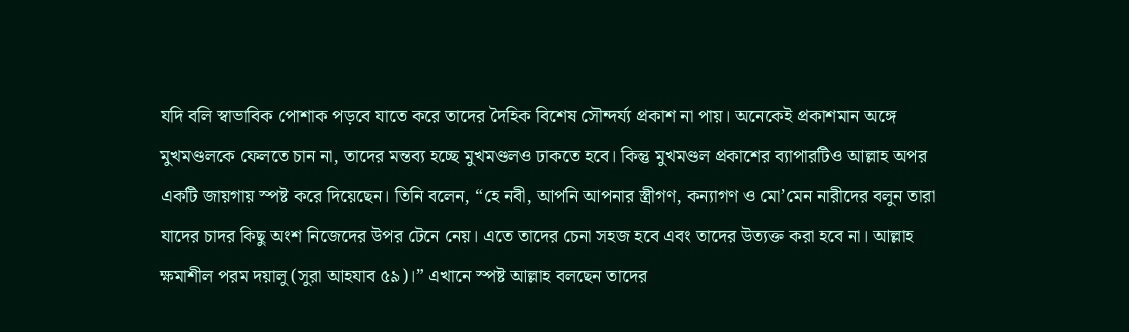যদি বলি স্বাভাবিক পোশাক পড়বে যাতে করে তাদের দৈহিক বিশেষ সৌন্দর্য্য প্রকাশ না পায়। অনেকেই প্রকাশমান অঙ্গে মুখমণ্ডলকে ফেলতে চান না, তাদের মন্তব্য হচ্ছে মুখমণ্ডলও ঢাকতে হবে। কিন্তু মুখমণ্ডল প্রকাশের ব্যাপারটিও আল্লাহ অপর একটি জায়গায় স্পষ্ট করে দিয়েছেন। তিনি বলেন, “হে নবী, আপনি আপনার স্ত্রীগণ, কন্যাগণ ও মো’মেন নারীদের বলুন তারা যাদের চাদর কিছু অংশ নিজেদের উপর টেনে নেয়। এতে তাদের চেনা সহজ হবে এবং তাদের উত্যক্ত করা হবে না। আল্লাহ ক্ষমাশীল পরম দয়ালু (সুরা আহযাব ৫৯)।” এখানে স্পষ্ট আল্লাহ বলছেন তাদের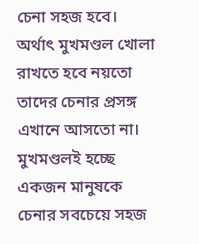চেনা সহজ হবে। অর্থাৎ মুখমণ্ডল খোলা রাখতে হবে নয়তো তাদের চেনার প্রসঙ্গ এখানে আসতো না। মুখমণ্ডলই হচ্ছে একজন মানুষকে চেনার সবচেয়ে সহজ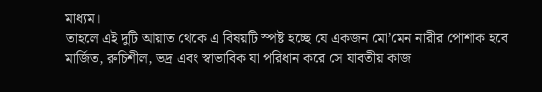মাধ্যম।
তাহলে এই দুটি আয়াত থেকে এ বিষয়টি স্পষ্ট হচ্ছে যে একজন মো’মেন নারীর পোশাক হবে মার্জিত, রুচিশীল, ভদ্র এবং স্বাভাবিক যা পরিধান করে সে যাবতীয় কাজ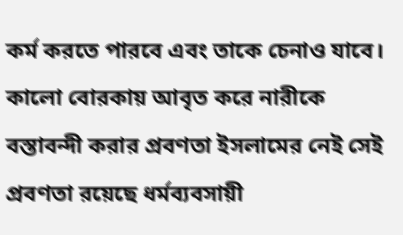কর্ম করতে পারবে এবং তাকে চেনাও যাবে। কালো বোরকায় আবৃত করে নারীকে বস্তাবন্দী করার প্রবণতা ইসলামের নেই সেই প্রবণতা রয়েছে ধর্মব্যবসায়ী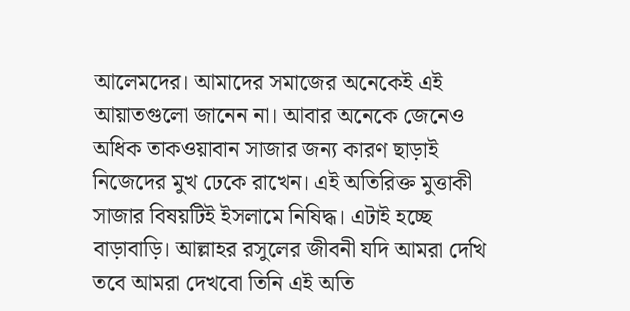আলেমদের। আমাদের সমাজের অনেকেই এই আয়াতগুলো জানেন না। আবার অনেকে জেনেও অধিক তাকওয়াবান সাজার জন্য কারণ ছাড়াই নিজেদের মুখ ঢেকে রাখেন। এই অতিরিক্ত মুত্তাকী সাজার বিষয়টিই ইসলামে নিষিদ্ধ। এটাই হচ্ছে বাড়াবাড়ি। আল্লাহর রসুলের জীবনী যদি আমরা দেখি তবে আমরা দেখবো তিনি এই অতি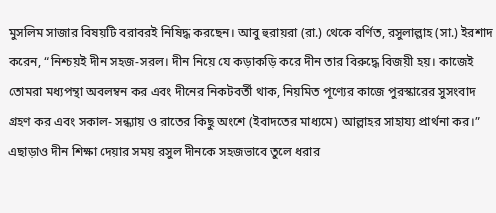মুসলিম সাজার বিষয়টি বরাবরই নিষিদ্ধ করছেন। আবু হুরায়রা (রা.) থেকে বর্ণিত, রসুলাল্লাহ (সা.) ইরশাদ করেন, “নিশ্চয়ই দীন সহজ-সরল। দীন নিয়ে যে কড়াকড়ি করে দীন তার বিরুদ্ধে বিজয়ী হয়। কাজেই তোমরা মধ্যপন্থা অবলম্বন কর এবং দীনের নিকটবর্তী থাক, নিয়মিত পূণ্যের কাজে পুরস্কারের সুসংবাদ গ্রহণ কর এবং সকাল- সন্ধ্যায় ও রাতের কিছু অংশে (ইবাদতের মাধ্যমে) আল্লাহর সাহায্য প্রার্থনা কর।” এছাড়াও দীন শিক্ষা দেয়ার সময় রসুল দীনকে সহজভাবে তুলে ধরার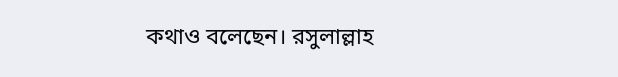কথাও বলেছেন। রসুলাল্লাহ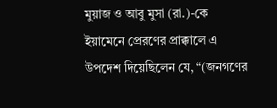মুয়াজ ও আবু মুসা (রা.)-কে ইয়ামেনে প্রেরণের প্রাক্কালে এ উপদেশ দিয়েছিলেন যে, “(জনগণের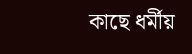কাছে ধর্মীয়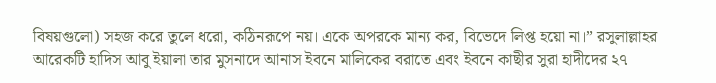বিষয়গুলো) সহজ করে তুলে ধরো, কঠিনরূপে নয়। একে অপরকে মান্য কর, বিভেদে লিপ্ত হয়ো না।” রসুলাল্লাহর আরেকটি হাদিস আবু ইয়ালা তার মুসনাদে আনাস ইবনে মালিকের বরাতে এবং ইবনে কাছীর সুরা হাদীদের ২৭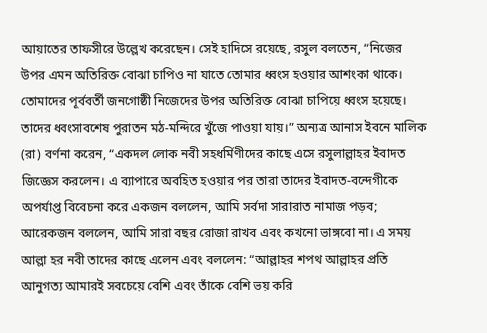আয়াতের তাফসীরে উল্লেখ করেছেন। সেই হাদিসে রয়েছে, রসুল বলতেন, “নিজের উপর এমন অতিরিক্ত বোঝা চাপিও না যাতে তোমার ধ্বংস হওয়ার আশংকা থাকে। তোমাদের পূর্ববর্তী জনগোষ্ঠী নিজেদের উপর অতিরিক্ত বোঝা চাপিয়ে ধ্বংস হয়েছে। তাদের ধ্বংসাবশেষ পুরাতন মঠ-মন্দিরে খুঁজে পাওয়া যায়।” অন্যত্র আনাস ইবনে মালিক (রা) বর্ণনা করেন, “একদল লোক নবী সহধর্মিণীদের কাছে এসে রসুলাল্লাহর ইবাদত জিজ্ঞেস করলেন। এ ব্যাপারে অবহিত হওয়ার পর তারা তাদের ইবাদত-বন্দেগীকে অপর্যাপ্ত বিবেচনা করে একজন বললেন, আমি সর্বদা সারারাত নামাজ পড়ব; আরেকজন বললেন, আমি সারা বছর রোজা রাখব এবং কখনো ভাঙ্গবো না। এ সময় আল্লা হর নবী তাদের কাছে এলেন এবং বললেন: “আল্লাহর শপথ আল্লাহর প্রতি আনুগত্য আমারই সবচেয়ে বেশি এবং তাঁকে বেশি ভয় করি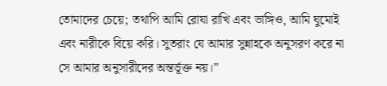তোমাদের চেয়ে; তথাপি আমি রোযা রাখি এবং ভাঙ্গিও, আমি ঘুমোই এবং নারীকে বিয়ে করি। সুতরাং যে আমার সুন্নাহকে অনুসরণ করে না সে আমার অনুসারীদের অন্তর্ভূক্ত নয়।”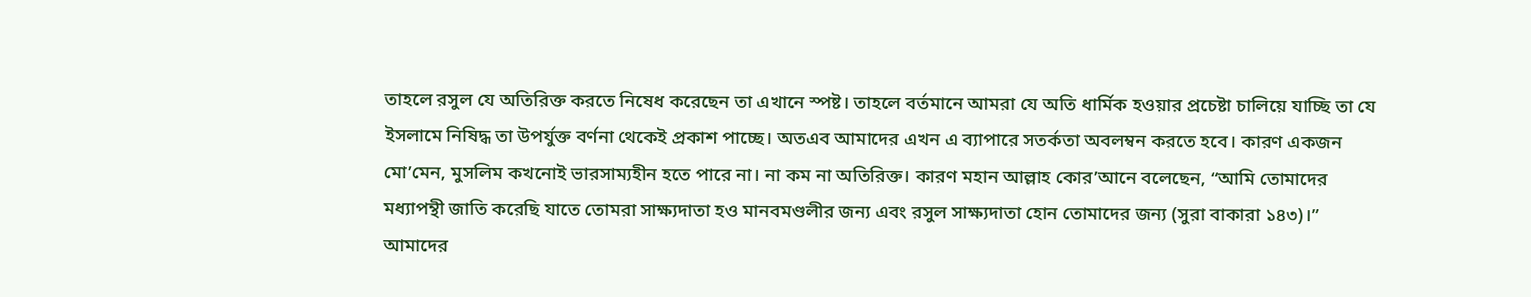তাহলে রসুল যে অতিরিক্ত করতে নিষেধ করেছেন তা এখানে স্পষ্ট। তাহলে বর্তমানে আমরা যে অতি ধার্মিক হওয়ার প্রচেষ্টা চালিয়ে যাচ্ছি তা যে ইসলামে নিষিদ্ধ তা উপর্যুক্ত বর্ণনা থেকেই প্রকাশ পাচ্ছে। অতএব আমাদের এখন এ ব্যাপারে সতর্কতা অবলম্বন করতে হবে। কারণ একজন মো’মেন, মুসলিম কখনোই ভারসাম্যহীন হতে পারে না। না কম না অতিরিক্ত। কারণ মহান আল্লাহ কোর’আনে বলেছেন, “আমি তোমাদের মধ্যাপন্থী জাতি করেছি যাতে তোমরা সাক্ষ্যদাতা হও মানবমণ্ডলীর জন্য এবং রসুল সাক্ষ্যদাতা হোন তোমাদের জন্য (সুরা বাকারা ১৪৩)।”
আমাদের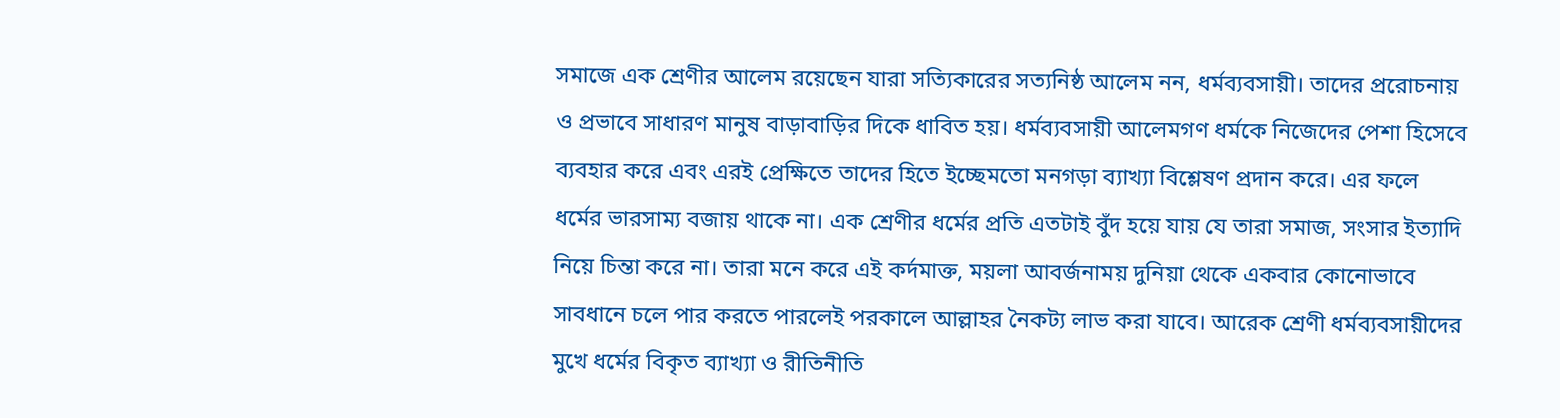সমাজে এক শ্রেণীর আলেম রয়েছেন যারা সত্যিকারের সত্যনিষ্ঠ আলেম নন, ধর্মব্যবসায়ী। তাদের প্ররোচনায় ও প্রভাবে সাধারণ মানুষ বাড়াবাড়ির দিকে ধাবিত হয়। ধর্মব্যবসায়ী আলেমগণ ধর্মকে নিজেদের পেশা হিসেবে ব্যবহার করে এবং এরই প্রেক্ষিতে তাদের হিতে ইচ্ছেমতো মনগড়া ব্যাখ্যা বিশ্লেষণ প্রদান করে। এর ফলে ধর্মের ভারসাম্য বজায় থাকে না। এক শ্রেণীর ধর্মের প্রতি এতটাই বুঁদ হয়ে যায় যে তারা সমাজ, সংসার ইত্যাদি নিয়ে চিন্তা করে না। তারা মনে করে এই কর্দমাক্ত, ময়লা আবর্জনাময় দুনিয়া থেকে একবার কোনোভাবে সাবধানে চলে পার করতে পারলেই পরকালে আল্লাহর নৈকট্য লাভ করা যাবে। আরেক শ্রেণী ধর্মব্যবসায়ীদের মুখে ধর্মের বিকৃত ব্যাখ্যা ও রীতিনীতি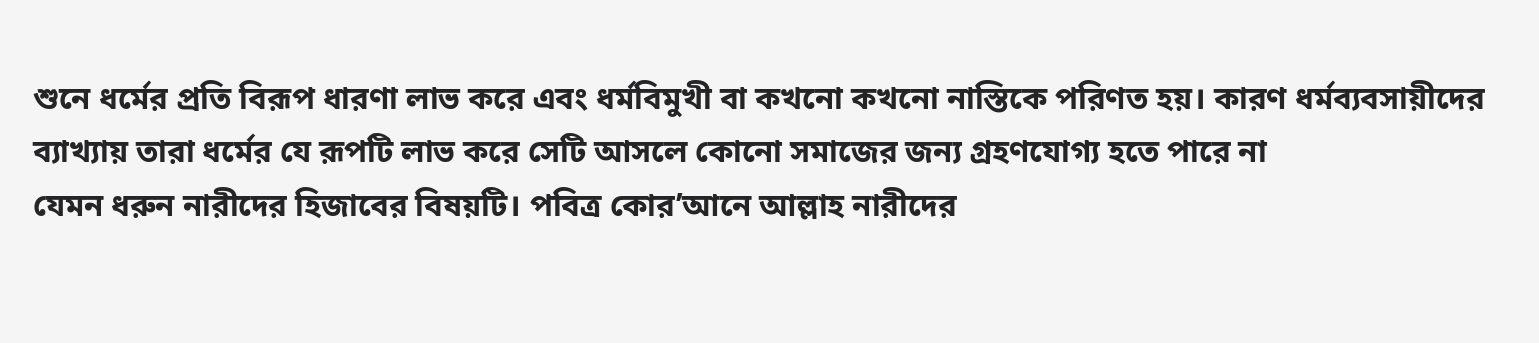শুনে ধর্মের প্রতি বিরূপ ধারণা লাভ করে এবং ধর্মবিমুখী বা কখনো কখনো নাস্তিকে পরিণত হয়। কারণ ধর্মব্যবসায়ীদের ব্যাখ্যায় তারা ধর্মের যে রূপটি লাভ করে সেটি আসলে কোনো সমাজের জন্য গ্রহণযোগ্য হতে পারে না
যেমন ধরুন নারীদের হিজাবের বিষয়টি। পবিত্র কোর’আনে আল্লাহ নারীদের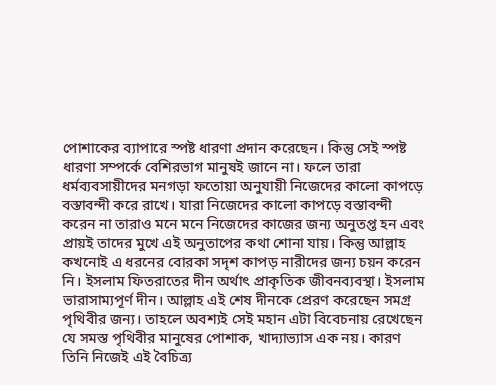পোশাকের ব্যাপারে স্পষ্ট ধারণা প্রদান করেছেন। কিন্তু সেই স্পষ্ট ধারণা সম্পর্কে বেশিরভাগ মানুষই জানে না। ফলে তারা ধর্মব্যবসায়ীদের মনগড়া ফতোয়া অনুযায়ী নিজেদের কালো কাপড়ে বস্তাবন্দী করে রাখে। যারা নিজেদের কালো কাপড়ে বস্তাবন্দী করেন না তারাও মনে মনে নিজেদের কাজের জন্য অনুতপ্ত হন এবং প্রায়ই তাদের মুখে এই অনুতাপের কথা শোনা যায়। কিন্তু আল্লাহ কখনোই এ ধরনের বোরকা সদৃশ কাপড় নারীদের জন্য চয়ন করেন নি। ইসলাম ফিতরাতের দীন অর্থাৎ প্রাকৃতিক জীবনব্যবস্থা। ইসলাম ভারাসাম্যপূর্ণ দীন। আল্লাহ এই শেষ দীনকে প্রেরণ করেছেন সমগ্র পৃথিবীর জন্য। তাহলে অবশ্যই সেই মহান এটা বিবেচনায় রেখেছেন যে সমস্ত পৃথিবীর মানুষের পোশাক, খাদ্যাভ্যাস এক নয়। কারণ তিনি নিজেই এই বৈচিত্র্য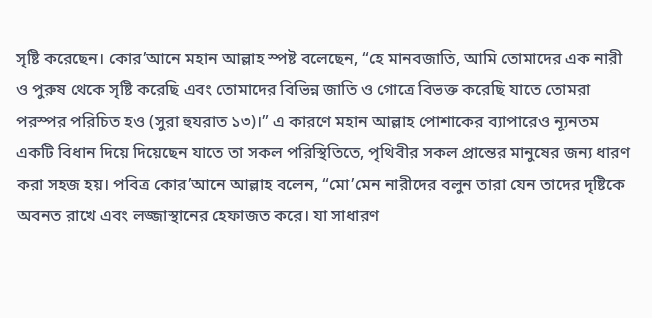সৃষ্টি করেছেন। কোর’আনে মহান আল্লাহ স্পষ্ট বলেছেন, “হে মানবজাতি, আমি তোমাদের এক নারী ও পুরুষ থেকে সৃষ্টি করেছি এবং তোমাদের বিভিন্ন জাতি ও গোত্রে বিভক্ত করেছি যাতে তোমরা পরস্পর পরিচিত হও (সুরা হুযরাত ১৩)।” এ কারণে মহান আল্লাহ পোশাকের ব্যাপারেও ন্যূনতম একটি বিধান দিয়ে দিয়েছেন যাতে তা সকল পরিস্থিতিতে, পৃথিবীর সকল প্রান্তের মানুষের জন্য ধারণ করা সহজ হয়। পবিত্র কোর’আনে আল্লাহ বলেন, “মো’মেন নারীদের বলুন তারা যেন তাদের দৃষ্টিকে অবনত রাখে এবং লজ্জাস্থানের হেফাজত করে। যা সাধারণ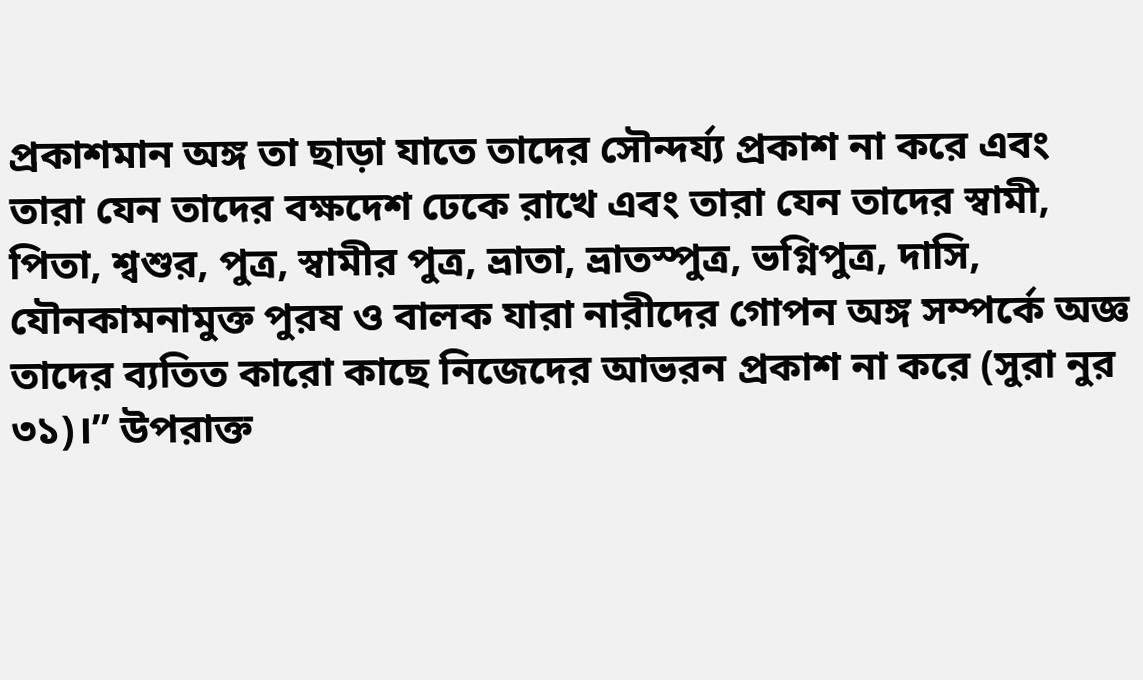প্রকাশমান অঙ্গ তা ছাড়া যাতে তাদের সৌন্দর্য্য প্রকাশ না করে এবং তারা যেন তাদের বক্ষদেশ ঢেকে রাখে এবং তারা যেন তাদের স্বামী, পিতা, শ্বশুর, পুত্র, স্বামীর পুত্র, ভ্রাতা, ভ্রাতস্পুত্র, ভগ্নিপুত্র, দাসি, যৌনকামনামুক্ত পুরষ ও বালক যারা নারীদের গোপন অঙ্গ সম্পর্কে অজ্ঞ তাদের ব্যতিত কারো কাছে নিজেদের আভরন প্রকাশ না করে (সুরা নুর ৩১)।” উপরাক্ত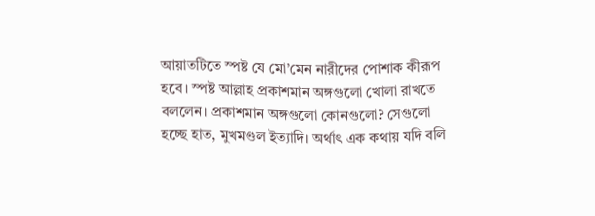আয়াতটিতে স্পষ্ট যে মো’মেন নারীদের পোশাক কীরূপ হবে। স্পষ্ট আল্লাহ প্রকাশমান অঙ্গগুলো খোলা রাখতে বললেন। প্রকাশমান অঙ্গগুলো কোনগুলো? সেগুলো হচ্ছে হাত, মুখমণ্ডল ইত্যাদি। অর্থাৎ এক কথায় যদি বলি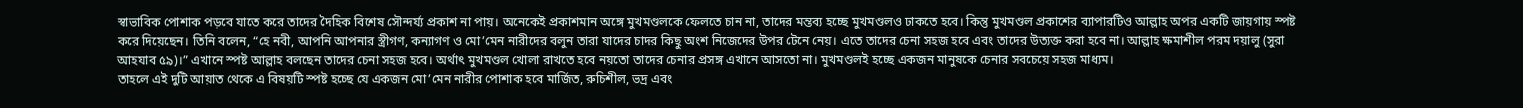স্বাভাবিক পোশাক পড়বে যাতে করে তাদের দৈহিক বিশেষ সৌন্দর্য্য প্রকাশ না পায়। অনেকেই প্রকাশমান অঙ্গে মুখমণ্ডলকে ফেলতে চান না, তাদের মন্তব্য হচ্ছে মুখমণ্ডলও ঢাকতে হবে। কিন্তু মুখমণ্ডল প্রকাশের ব্যাপারটিও আল্লাহ অপর একটি জায়গায় স্পষ্ট করে দিয়েছেন। তিনি বলেন, “হে নবী, আপনি আপনার স্ত্রীগণ, কন্যাগণ ও মো’মেন নারীদের বলুন তারা যাদের চাদর কিছু অংশ নিজেদের উপর টেনে নেয়। এতে তাদের চেনা সহজ হবে এবং তাদের উত্যক্ত করা হবে না। আল্লাহ ক্ষমাশীল পরম দয়ালু (সুরা আহযাব ৫৯)।” এখানে স্পষ্ট আল্লাহ বলছেন তাদের চেনা সহজ হবে। অর্থাৎ মুখমণ্ডল খোলা রাখতে হবে নয়তো তাদের চেনার প্রসঙ্গ এখানে আসতো না। মুখমণ্ডলই হচ্ছে একজন মানুষকে চেনার সবচেয়ে সহজ মাধ্যম।
তাহলে এই দুটি আয়াত থেকে এ বিষয়টি স্পষ্ট হচ্ছে যে একজন মো’মেন নারীর পোশাক হবে মার্জিত, রুচিশীল, ভদ্র এবং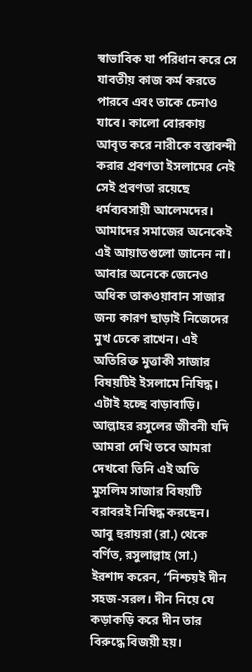স্বাভাবিক যা পরিধান করে সে যাবতীয় কাজ কর্ম করতে পারবে এবং তাকে চেনাও যাবে। কালো বোরকায় আবৃত করে নারীকে বস্তাবন্দী করার প্রবণতা ইসলামের নেই সেই প্রবণতা রয়েছে ধর্মব্যবসায়ী আলেমদের। আমাদের সমাজের অনেকেই এই আয়াতগুলো জানেন না। আবার অনেকে জেনেও অধিক তাকওয়াবান সাজার জন্য কারণ ছাড়াই নিজেদের মুখ ঢেকে রাখেন। এই অতিরিক্ত মুত্তাকী সাজার বিষয়টিই ইসলামে নিষিদ্ধ। এটাই হচ্ছে বাড়াবাড়ি। আল্লাহর রসুলের জীবনী যদি আমরা দেখি তবে আমরা দেখবো তিনি এই অতি মুসলিম সাজার বিষয়টি বরাবরই নিষিদ্ধ করছেন। আবু হুরায়রা (রা.) থেকে বর্ণিত, রসুলাল্লাহ (সা.) ইরশাদ করেন, “নিশ্চয়ই দীন সহজ-সরল। দীন নিয়ে যে কড়াকড়ি করে দীন তার বিরুদ্ধে বিজয়ী হয়।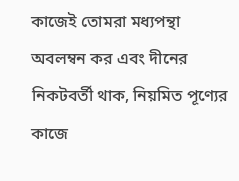কাজেই তোমরা মধ্যপন্থা অবলম্বন কর এবং দীনের নিকটবর্তী থাক, নিয়মিত পূণ্যের কাজে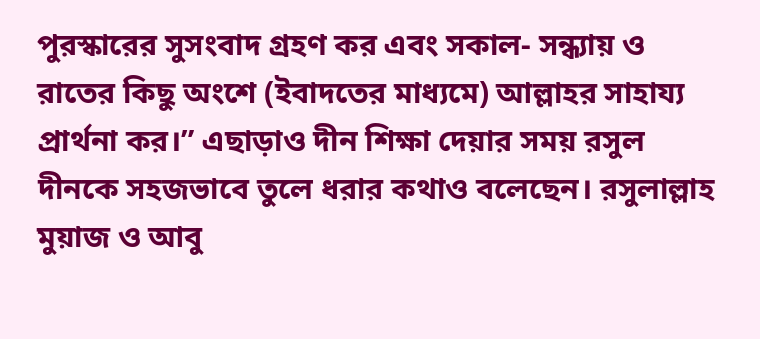পুরস্কারের সুসংবাদ গ্রহণ কর এবং সকাল- সন্ধ্যায় ও রাতের কিছু অংশে (ইবাদতের মাধ্যমে) আল্লাহর সাহায্য প্রার্থনা কর।” এছাড়াও দীন শিক্ষা দেয়ার সময় রসুল দীনকে সহজভাবে তুলে ধরার কথাও বলেছেন। রসুলাল্লাহ মুয়াজ ও আবু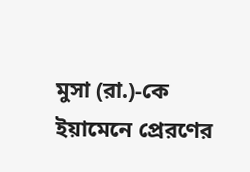মুসা (রা.)-কে ইয়ামেনে প্রেরণের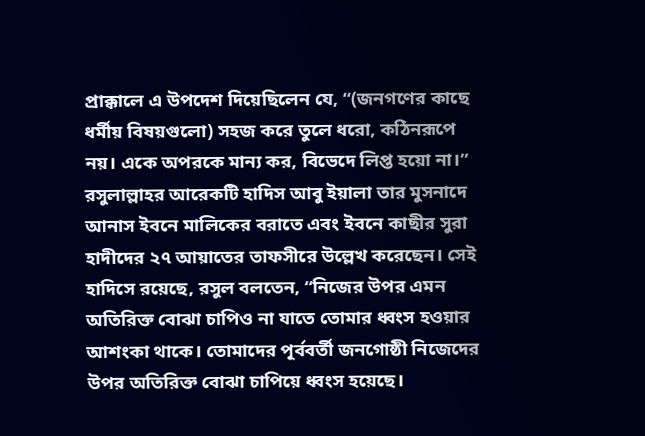প্রাক্কালে এ উপদেশ দিয়েছিলেন যে, “(জনগণের কাছে ধর্মীয় বিষয়গুলো) সহজ করে তুলে ধরো, কঠিনরূপে নয়। একে অপরকে মান্য কর, বিভেদে লিপ্ত হয়ো না।” রসুলাল্লাহর আরেকটি হাদিস আবু ইয়ালা তার মুসনাদে আনাস ইবনে মালিকের বরাতে এবং ইবনে কাছীর সুরা হাদীদের ২৭ আয়াতের তাফসীরে উল্লেখ করেছেন। সেই হাদিসে রয়েছে, রসুল বলতেন, “নিজের উপর এমন অতিরিক্ত বোঝা চাপিও না যাতে তোমার ধ্বংস হওয়ার আশংকা থাকে। তোমাদের পূর্ববর্তী জনগোষ্ঠী নিজেদের উপর অতিরিক্ত বোঝা চাপিয়ে ধ্বংস হয়েছে।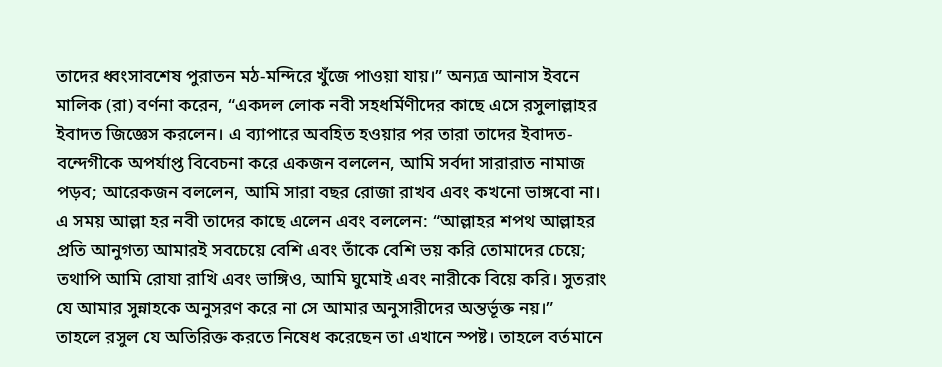তাদের ধ্বংসাবশেষ পুরাতন মঠ-মন্দিরে খুঁজে পাওয়া যায়।” অন্যত্র আনাস ইবনে মালিক (রা) বর্ণনা করেন, “একদল লোক নবী সহধর্মিণীদের কাছে এসে রসুলাল্লাহর ইবাদত জিজ্ঞেস করলেন। এ ব্যাপারে অবহিত হওয়ার পর তারা তাদের ইবাদত-বন্দেগীকে অপর্যাপ্ত বিবেচনা করে একজন বললেন, আমি সর্বদা সারারাত নামাজ পড়ব; আরেকজন বললেন, আমি সারা বছর রোজা রাখব এবং কখনো ভাঙ্গবো না। এ সময় আল্লা হর নবী তাদের কাছে এলেন এবং বললেন: “আল্লাহর শপথ আল্লাহর প্রতি আনুগত্য আমারই সবচেয়ে বেশি এবং তাঁকে বেশি ভয় করি তোমাদের চেয়ে; তথাপি আমি রোযা রাখি এবং ভাঙ্গিও, আমি ঘুমোই এবং নারীকে বিয়ে করি। সুতরাং যে আমার সুন্নাহকে অনুসরণ করে না সে আমার অনুসারীদের অন্তর্ভূক্ত নয়।”
তাহলে রসুল যে অতিরিক্ত করতে নিষেধ করেছেন তা এখানে স্পষ্ট। তাহলে বর্তমানে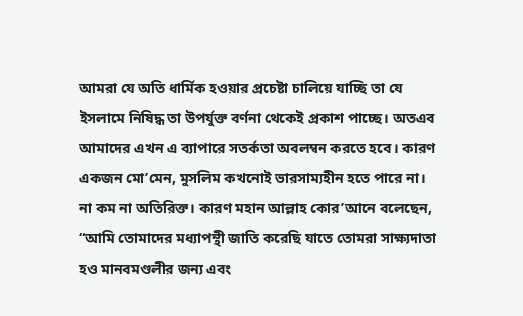আমরা যে অতি ধার্মিক হওয়ার প্রচেষ্টা চালিয়ে যাচ্ছি তা যে ইসলামে নিষিদ্ধ তা উপর্যুক্ত বর্ণনা থেকেই প্রকাশ পাচ্ছে। অতএব আমাদের এখন এ ব্যাপারে সতর্কতা অবলম্বন করতে হবে। কারণ একজন মো’মেন, মুসলিম কখনোই ভারসাম্যহীন হতে পারে না। না কম না অতিরিক্ত। কারণ মহান আল্লাহ কোর’আনে বলেছেন, “আমি তোমাদের মধ্যাপন্থী জাতি করেছি যাতে তোমরা সাক্ষ্যদাতা হও মানবমণ্ডলীর জন্য এবং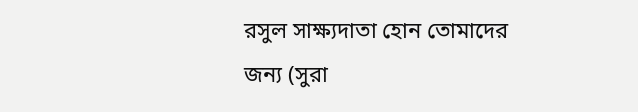রসুল সাক্ষ্যদাতা হোন তোমাদের জন্য (সুরা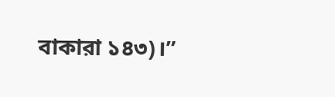বাকারা ১৪৩)।”